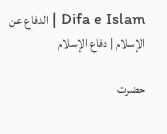Difa e Islam | الدفاع عن الإسلام | دفاع الإسلام

حضرت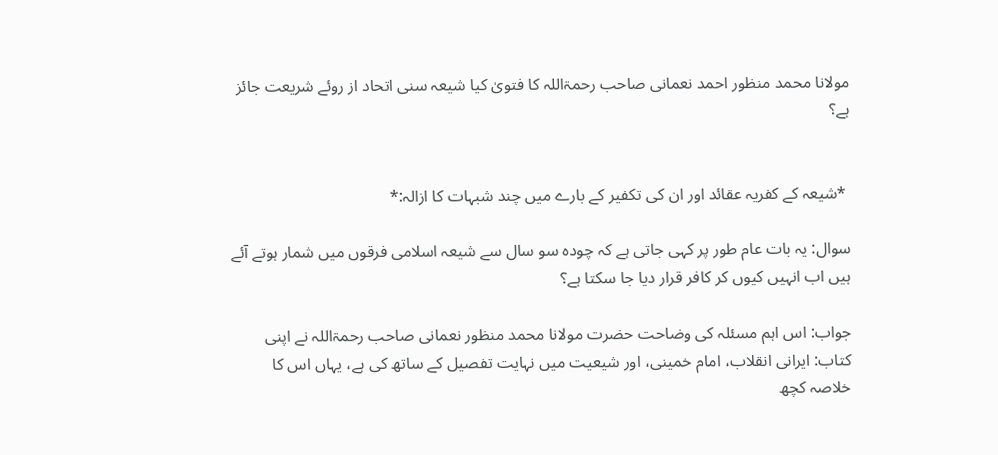مولانا محمد منظور احمد نعمانی صاحب رحمۃاللہ کا فتویٰ کیا شیعہ سنی اتحاد از روئے شریعت جائز ہے؟


 *شیعہ کے کفریہ عقائد اور ان کی تکفیر کے بارے میں چند شبہات کا ازالہ:*

سوال: یہ بات عام طور پر کہی جاتی ہے کہ چودہ سو سال سے شیعہ اسلامی فرقوں میں شمار ہوتے آئے ہیں اب انہیں کیوں کر کافر قرار دیا جا سکتا ہے؟

جواب: اس اہم مسئلہ کی وضاحت حضرت مولانا محمد منظور نعمانی صاحب رحمۃاللہ نے اپنی کتاب: ایرانی انقلاب، امام خمینی، اور شیعیت میں نہایت تفصیل کے ساتھ کی ہے، یہاں اس کا خلاصہ کچھ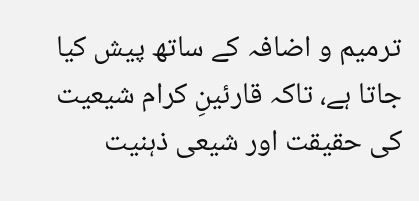ترمیم و اضافہ کے ساتھ پیش کیا جاتا ہے، تاکہ قارئینِ کرام شیعیت کی حقیقت اور شیعی ذہنیت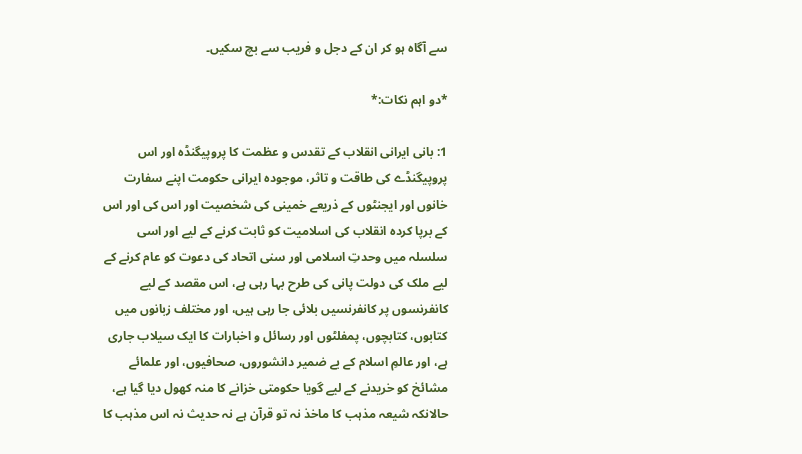سے آگاہ ہو کر ان کے دجل و فریب سے بچ سکیں۔

*دو اہم نکات:*

1: بانی ایرانی انقلاب کے تقدس و عظمت کا پروپیگنڈہ اور اس پروپیگنڈے کی طاقت و تاثر، موجودہ ایرانی حکومت اپنے سفارت خانوں اور ایجنٹوں کے ذریعے خمینی کی شخصیت اور اس کی اور اس کے برپا کردہ انقلاب کی اسلامیت کو ثابت کرنے کے لیے اور اسی سلسلہ میں وحدتِ اسلامی اور سنی اتحاد کی دعوت کو عام کرنے کے لیے ملک کی دولت پانی کی طرح بہا رہی ہے، اس مقصد کے لیے کانفرنسوں پر کانفرنسیں بلائی جا رہی ہیں، اور مختلف زبانوں میں کتابوں، کتابچوں، پمفلٹوں اور رسائل و اخبارات کا ایک سیلاب جاری ہے، اور عالمِ اسلام کے بے ضمیر دانشوروں، صحافیوں، اور علمائے مشائخ کو خریدنے کے لیے گویا حکومتی خزانے کا منہ کھول دیا گیا ہے، حالانکہ شیعہ مذہب کا ماخذ نہ تو قرآن ہے نہ حدیث نہ اس مذہب کا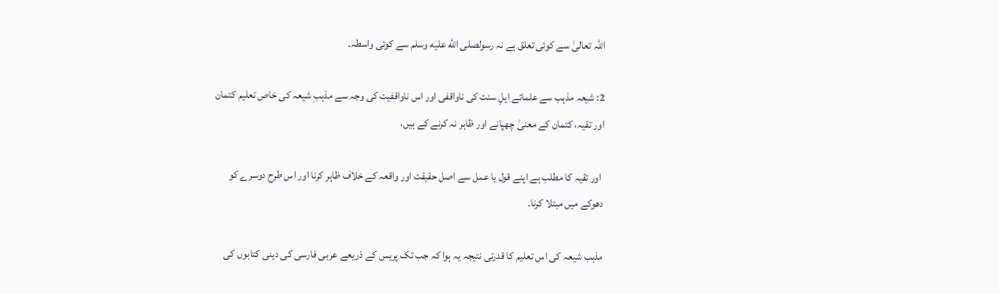اللہ تعالیٰ سے کوئی تعلق ہے نہ رسولصلى الله عليه وسلم سے کوئی واسطہ۔

2: شیعہ مذہب سے علمائے اہلِ سنت کی ناواقفی اور اس ناواقفیت کی وجہ سے مذہبِ شیعہ کی خاص تعلیم کتمان اور تقیہ، کتمان کے معنیٰ چھپانے اور ظاہر نہ کرنے کے ہیں،

 اور تقیہ کا مطلب ہے اپنے قول یا عمل سے اصل حقیقت اور واقعہ کے خلاف ظاہر کرنا اور اس طرح دوسرے کو دھوکے میں مبتلا کرنا۔

مذہب شیعہ کی اس تعلیم کا قدرتی نتیجہ یہ ہوا کہ جب تک پریس کے ذریعے عربی فارسی کی دینی کتابوں کی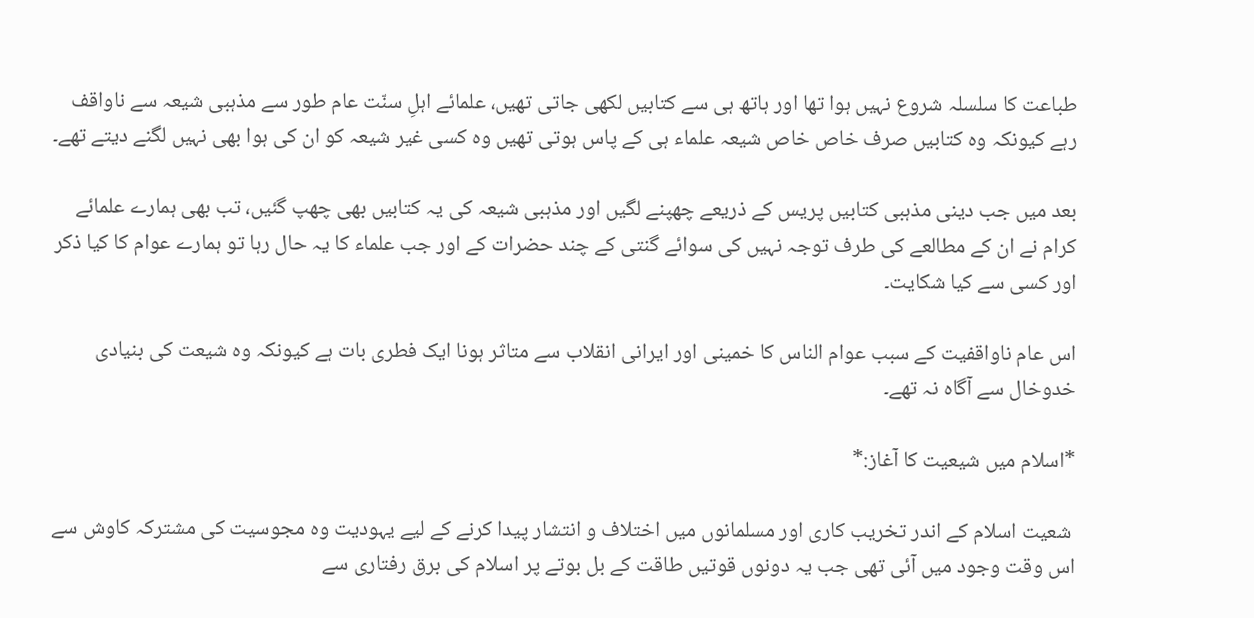طباعت کا سلسلہ شروع نہیں ہوا تھا اور ہاتھ ہی سے کتابیں لکھی جاتی تھیں، علمائے اہلِ سنّت عام طور سے مذہبی شیعہ سے ناواقف رہے کیونکہ وہ کتابیں صرف خاص خاص شیعہ علماء ہی کے پاس ہوتی تھیں وہ کسی غیر شیعہ کو ان کی ہوا بھی نہیں لگنے دیتے تھے۔

بعد میں جب دینی مذہبی کتابیں پریس کے ذریعے چھپنے لگیں اور مذہبی شیعہ کی یہ کتابیں بھی چھپ گئیں، تب بھی ہمارے علمائے کرام نے ان کے مطالعے کی طرف توجہ نہیں کی سوائے گنتی کے چند حضرات کے اور جب علماء کا یہ حال رہا تو ہمارے عوام کا کیا ذکر اور کسی سے کیا شکایت۔

اس عام ناواقفیت کے سبب عوام الناس کا خمینی اور ایرانی انقلاب سے متاثر ہونا ایک فطری بات ہے کیونکہ وہ شیعت کی بنیادی خدوخال سے آگاہ نہ تھے۔

*اسلام میں شیعیت کا آغاز:*

 شعیت اسلام کے اندر تخریب کاری اور مسلمانوں میں اختلاف و انتشار پیدا کرنے کے لیے یہودیت وہ مجوسیت کی مشترکہ کاوش سے اس وقت وجود میں آئی تھی جب یہ دونوں قوتیں طاقت کے بل بوتے پر اسلام کی برق رفتاری سے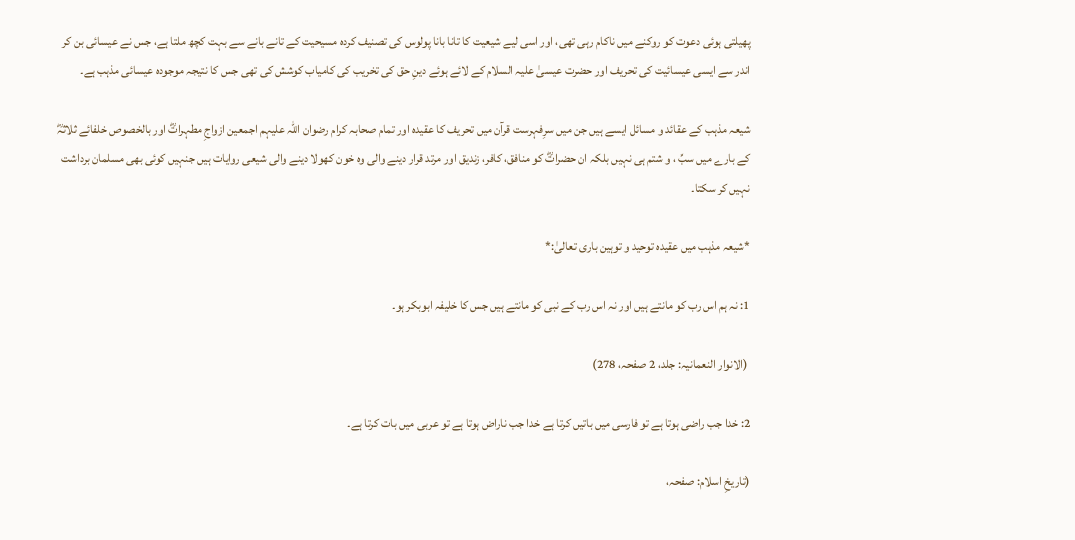پھیلتی ہوئی دعوت کو روکنے میں ناکام رہی تھی، اور اسی لیے شیعیت کا تانا بانا پولوس کی تصنیف کردہ مسیحیت کے تانے بانے سے بہت کچھ ملتا ہے، جس نے عیسائی بن کر اندر سے ایسی عیسائیت کی تحریف اور حضرت عیسیٰ علیہ السلام کے لائے ہوئے دینِ حق کی تخریب کی کامیاب کوشش کی تھی جس کا نتیجہ موجودہ عیسائی مذہب ہے۔

شیعہ مذہب کے عقائد و مسائل ایسے ہیں جن میں سرِفہرست قرآن میں تحریف کا عقیدہ اور تمام صحابہ کرام رضوان اللہ علیہم اجمعین ازواجِ مطہراتؓ اور بالخصوص خلفائے ثلاثہؓ کے بارے میں سبِّ ، و شتم ہی نہیں بلکہ ان حضراتؓ کو منافق، کافر، زندیق اور مرتد قرار دینے والی وہ خون کھولا دینے والی شیعی روایات ہیں جنہیں کوئی بھی مسلمان برداشت نہیں کر سکتا۔

*شیعہ مذہب میں عقیدہ توحید و توہین باری تعالیٰ:*

1: نہ ہم اس رب کو مانتے ہیں اور نہ اس رب کے نبی کو مانتے ہیں جس کا خلیفہ ابوبکر ہو۔

 (الانوار النعمانیہ: جلد، 2 صفحہ، 278)

2: خدا جب راضی ہوتا ہے تو فارسی میں باتیں کرتا ہے خدا جب ناراض ہوتا ہے تو عربی میں بات کرتا ہے۔

(تاریخِ اسلام: صفحہ،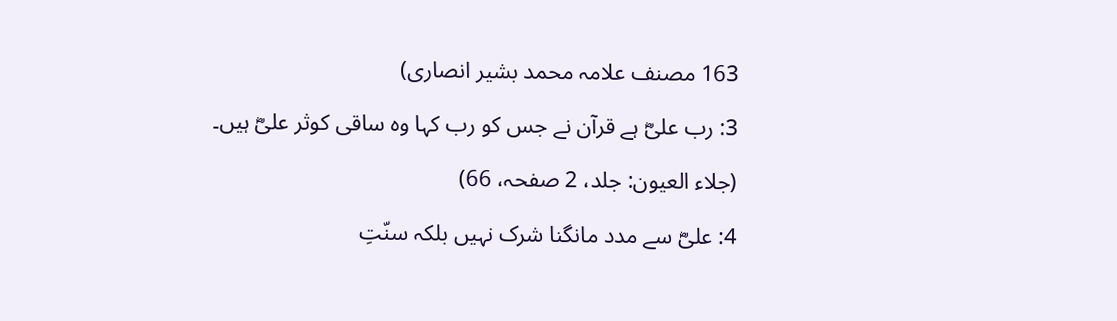163 مصنف علامہ محمد بشیر انصاری)

3: رب علیؓ ہے قرآن نے جس کو رب کہا وہ ساقی کوثر علیؓ ہیں۔

(جلاء العیون: جلد، 2 صفحہ، 66)

4: علیؓ سے مدد مانگنا شرک نہیں بلکہ سنّتِ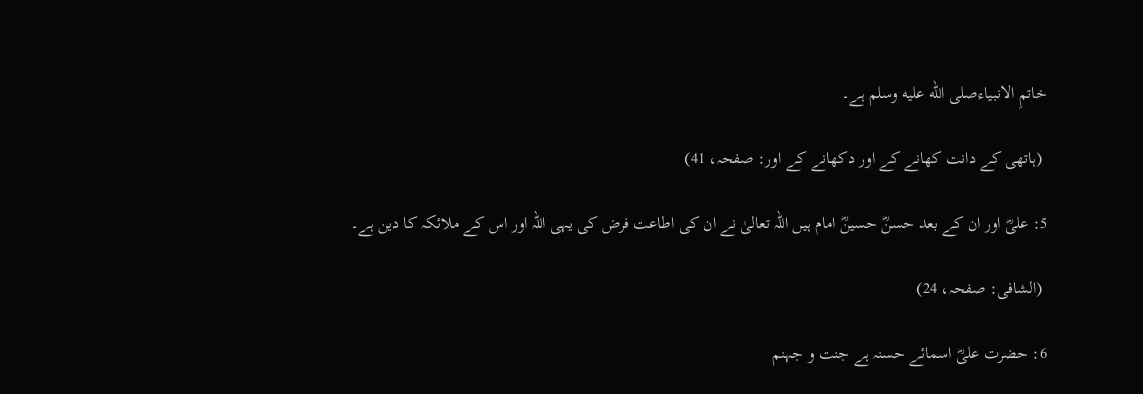خاتمِ الانبیاءصلى الله عليه وسلم ہے۔

 (ہاتھی کے دانت کھانے کے اور دکھانے کے اور: صفحہ، 41)

5: علیؓ اور ان کے بعد حسنؓ حسینؓ امام ہیں اللہ تعالیٰ نے ان کی اطاعت فرض کی یہی اللہ اور اس کے ملائکہ کا دین ہے۔

 (الشافی: صفحہ، 24)

6: حضرت علیؓ اسمائے حسنہ ہے جنت و جہنم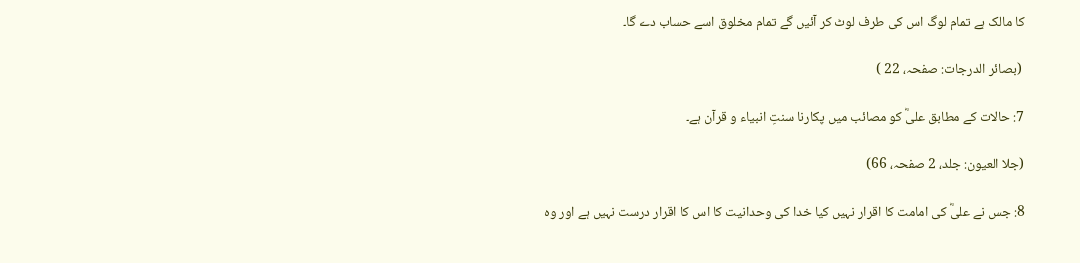کا مالک ہے تمام لوگ اس کی طرف لوٹ کر آئیں گے تمام مخلوق اسے حساب دے گا۔

 (بصائر الدرجات: صفحہ، 22 )

7: حالات کے مطابق علیؓ کو مصائب میں پکارنا سنتِ انبیاء و قرآن ہے۔

(جلا العیون: جلد، 2 صفحہ، 66)

8: جس نے علیؓ کی امامت کا اقرار نہیں کیا خدا کی وحدانیت کا اس کا اقرار درست نہیں ہے اور وہ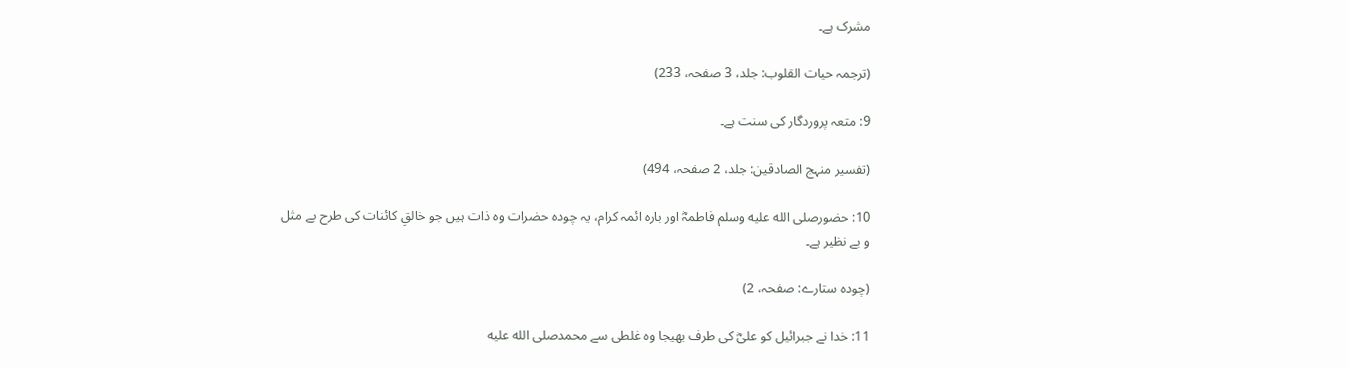مشرک ہے۔

(ترجمہ حیات القلوب: جلد، 3 صفحہ، 233)

9: متعہ پروردگار کی سنت ہے۔

(تفسیر منہج الصادقین: جلد، 2 صفحہ، 494)

10: حضورصلى الله عليه وسلم فاطمہؓ اور بارہ ائمہ کرام، یہ چودہ حضرات وہ ذات ہیں جو خالقِ کائنات کی طرح بے مثل و بے نظیر ہے۔

(چودہ ستارے: صفحہ، 2)

11: خدا نے جبرائیل کو علیؓ کی طرف بھیجا وہ غلطی سے محمدصلى الله عليه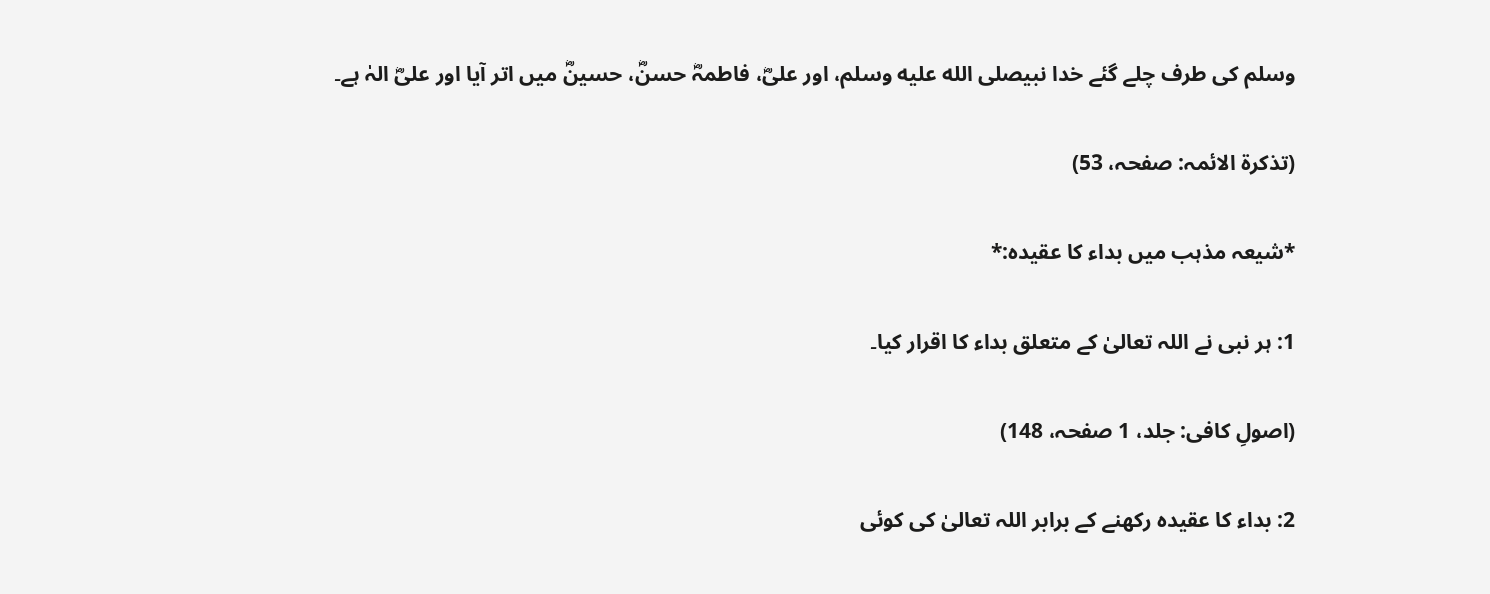وسلم کی طرف چلے گئے خدا نبیصلى الله عليه وسلم، اور علیؓ، فاطمہؓ حسنؓ، حسینؓ میں اتر آیا اور علیؓ الہٰ ہے۔

(تذکرۃ الائمہ: صفحہ، 53)

*شیعہ مذہب میں بداء کا عقیدہ:*

1: ہر نبی نے اللہ تعالیٰ کے متعلق بداء کا اقرار کیا۔

(اصولِ کافی: جلد، 1 صفحہ، 148)

2: بداء کا عقیدہ رکھنے کے برابر اللہ تعالیٰ کی کوئی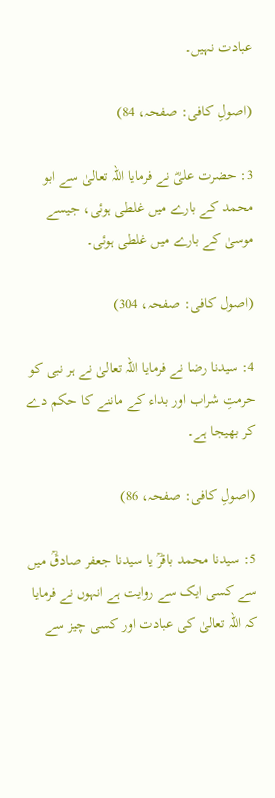عبادت نہیں۔

(اصولِ کافی: صفحہ، 84)

3: حضرت علیؓ نے فرمایا اللہ تعالیٰ سے ابو محمد کے بارے میں غلطی ہوئی، جیسے موسیٰ کے بارے میں غلطی ہوئی۔

(اصول کافی: صفحہ، 304)

4: سیدنا رضا نے فرمایا اللہ تعالیٰ نے ہر نبی کو حرمتِ شراب اور بداء کے ماننے کا حکم دے کر بھیجا ہے۔

(اصولِ کافی: صفحہ، 86)

5: سیدنا محمد باقرؒ یا سیدنا جعفر صادقؒ میں سے کسی ایک سے روایت ہے انہوں نے فرمایا کہ اللہ تعالیٰ کی عبادت اور کسی چیز سے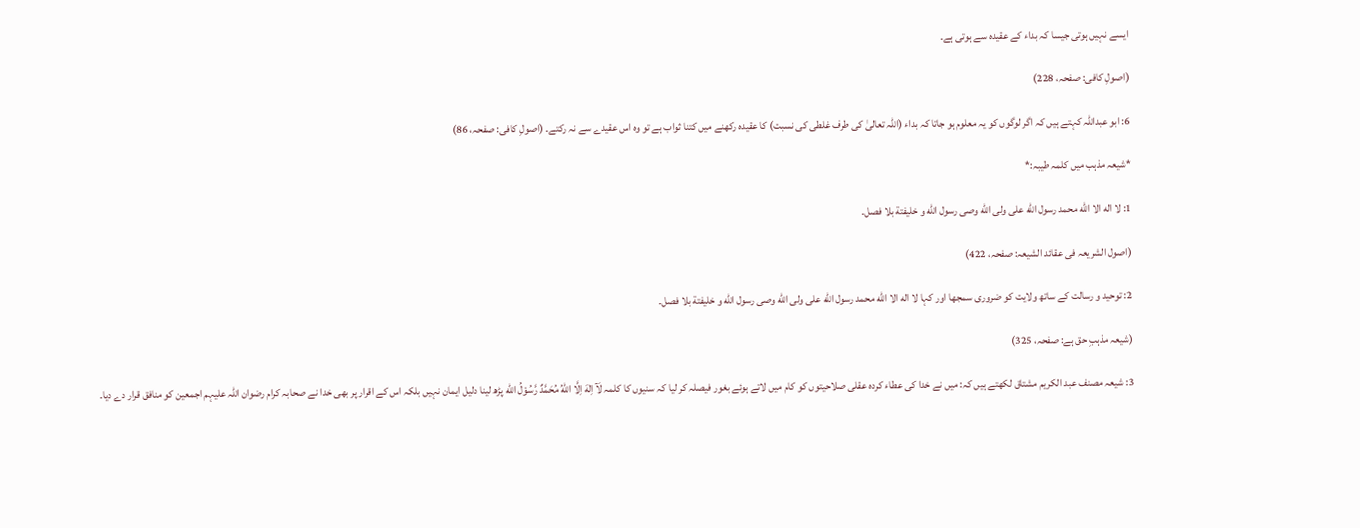ایسے نہیں ہوتی جیسا کہ بداء کے عقیدہ سے ہوتی ہے۔

(اصولِ کافی: صفحہ، 228)

6: ابو عبداللہ کہتے ہیں کہ اگر لوگوں کو یہ معلوم ہو جاتا کہ بداء (اللہ تعالیٰ کی طرف غلطی کی نسبت) کا عقیدہ رکھنے میں کتنا ثواب ہے تو وہ اس عقیدے سے نہ رکتے۔ (اصولِ کافی: صفحہ، 86)

*شیعہ مذہب میں کلمہ طیبہ:*

1: لا اله الا الله محمد رسول الله على ولى الله وصى رسول الله و خليفتة بلا فصل۔

(اصول الشریعہ فی عقائد الشیعہ: صفحہ، 422)

2: توحید و رسالت کے ساتھ ولایت کو ضروری سمجھا اور کہا لا اله الا الله محمد رسول الله على ولى الله وصى رسول الله و خليفتة بلا فصل۔

(شیعہ مذہبِ حق ہے: صفحہ، 325)

3: شیعہ مصنف عبد الکریم مشتاق لکھتے ہیں کہ: میں نے خدا کی عطاء کردہ عقلی صلاحیتوں کو کام میں لاتے ہوئے بغور فیصلہ کر لیا کہ سنیوں کا کلمہ لَآ اِلٰهَ اِلَّا اللهُ مُحَمَّدٌ رَّسُوْلُ الله پڑھ لینا دلیل ایمان نہیں بلکہ اس کے اقرار پر بھی خدا نے صحابہ کرام رضوان اللہ علیہم اجمعین کو منافق قرار دے دیا۔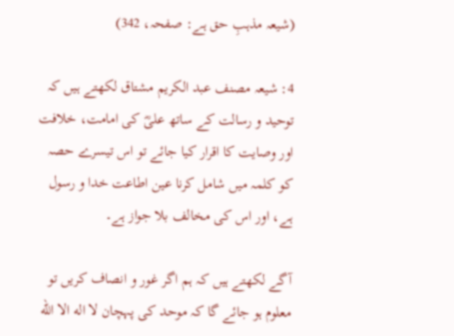(شیعہ مذہبِ حق ہے: صفحہ، 342)

4: شیعہ مصنف عبد الکریم مشتاق لکھتے ہیں کہ توحید و رسالت کے ساتھ علیؓ کی امامت، خلافت اور وصایت کا اقرار کیا جائے تو اس تیسرے حصہ کو کلمہ میں شامل کرنا عین اطاعت خدا و رسول ہے، اور اس کی مخالف بلا جواز ہے۔

آگے لکھتے ہیں کہ ہم اگر غور و انصاف کریں تو معلوم ہو جائے گا کہ موحد کی پہچان لا اله الا الله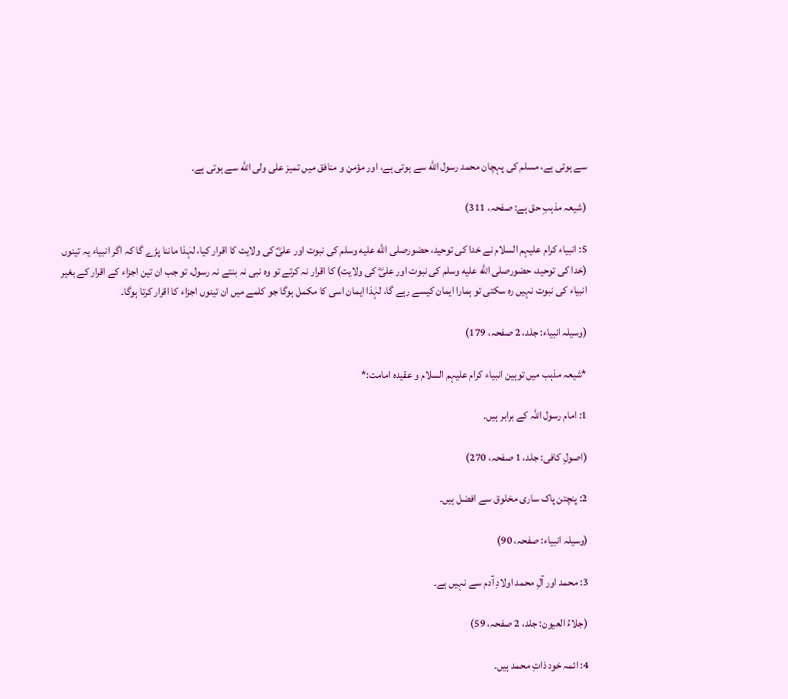سے ہوتی ہے، مسلم کی پہچان محمد رسول الله سے ہوتی ہے، اور مؤمن و منافق میں تمیز على ولى الله سے ہوتی ہے۔

(شیعہ مذہبِ حق ہے: صفحہ، 311)

5: انبیاء کرام علیہم السلام نے خدا کی توحید، حضورصلى الله عليه وسلم کی نبوت اور علیؓ کی ولایت کا اقرار کیا، لہٰذا ماننا پڑے گا کہ اگر انبیاء یہ تینوں (خدا کی توحید، حضورصلى الله عليه وسلم کی نبوت اور علیؓ کی ولایت) کا اقرار نہ کرتے تو وہ نبی نہ بنتے نہ رسول، تو جب ان تین اجزاء کے اقرار کے بغیر انبیاء کی نبوت نہیں رہ سکتی تو ہمارا ایمان کیسے رہے گا، لہٰذا ایمان اسی کا مکمل ہوگا جو کلمے میں ان تینوں اجزاء کا اقرار کرتا ہوگا۔

(وسیلہ انبیاء: جلد، 2 صفحہ، 179)

*شیعہ مذہب میں توہین انبیاء کرام علیہم السلام و عقیدہ امامت:*

1: امام رسول اللہ کے برابر ہیں۔

(اصولِ کافی: جلد، 1 صفحہ، 270)

2: پنچتن پاک ساری مخلوق سے افضل ہیں۔

(وسیلہ انبیاء: صفحہ، 90)

3: محمد اور آلِ محمد اولادِ آدم سے نہیں ہے۔

(جلاءُ العیون: جلد، 2 صفحہ، 59)

4: ائمہ خود ذاتِ محمد ہیں۔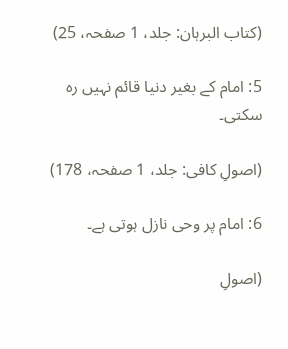(کتاب البرہان: جلد، 1 صفحہ، 25)

5: امام کے بغیر دنیا قائم نہیں رہ سکتی۔

(اصولِ کافی: جلد، 1 صفحہ، 178)

6: امام پر وحی نازل ہوتی ہے۔

(اصولِ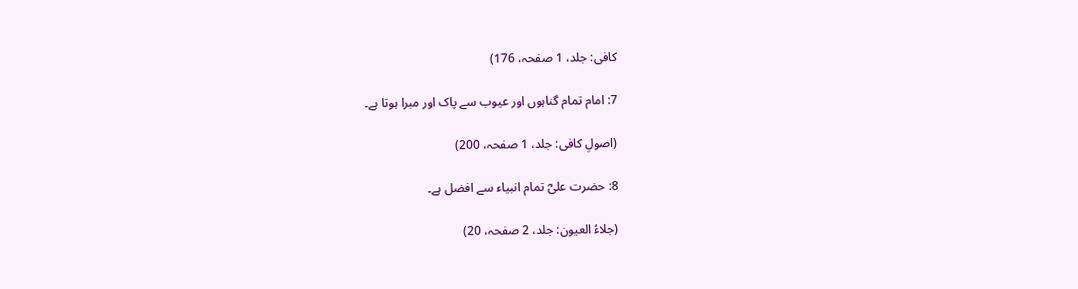کافی: جلد، 1 صفحہ، 176)

7: امام تمام گناہوں اور عیوب سے پاک اور مبرا ہوتا ہے۔

(اصولِ کافی: جلد، 1 صفحہ، 200)

8: حضرت علیؓ تمام انبیاء سے افضل ہے۔

(جلاءُ العیون: جلد، 2 صفحہ، 20)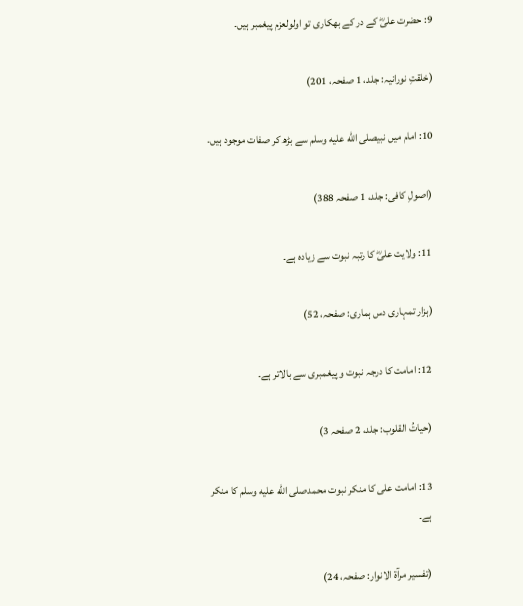9: حضرت علیؓ کے در کے بھکاری تو اولولعزم پیغمبر ہیں۔

(خلقتِ نورانیہ: جلد، 1 صفحہ، 201)

10: امام میں نبیصلى الله عليه وسلم سے بڑھ کر صفات موجود ہیں۔

(اصولِ کافی: جلد، 1 صفحہ 388)

11: ولایت علیؓ کا رتبہ نبوت سے زیادہ ہے۔

(ہزار تمہاری دس ہماری: صفحہ، 52)

12: امامت کا درجہ نبوت و پیغمبری سے بالاتر ہے۔

(حیاتُ القلوب: جلد، 2 صفحہ 3)

13: امامت علی کا منکر نبوت محمدصلى الله عليه وسلم کا منکر ہے۔

(تفسیر مرآۃ الانوار: صفحہ، 24)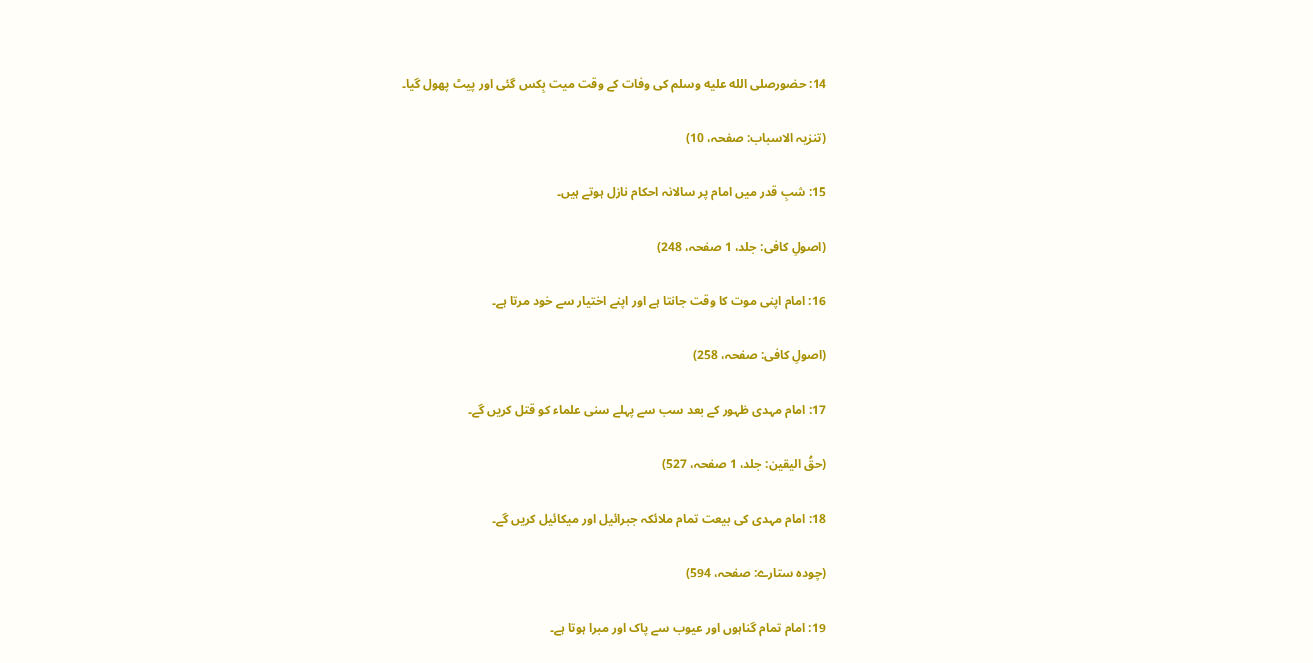14: حضورصلى الله عليه وسلم کی وفات کے وقت میت بِکس گئی اور پیٹ پھول گیا۔

(تنزیہ الاسباب: صفحہ، 10)

15: شبِ قدر میں امام پر سالانہ احکام نازل ہوتے ہیں۔

(اصولِ کافی: جلد، 1 صفحہ، 248)

16: امام اپنی موت کا وقت جانتا ہے اور اپنے اختیار سے خود مرتا ہے۔

(اصولِ کافی: صفحہ، 258)

17: امام مہدی ظہور کے بعد سب سے پہلے سنی علماء کو قتل کریں گے۔

(حقُ الیقین: جلد، 1 صفحہ، 527)

18: امام مہدی کی بیعت تمام ملائکہ جبرائیل اور میکائیل کریں گے۔

(چودہ ستارے: صفحہ، 594)

19: امام تمام گناہوں اور عیوب سے پاک اور مبرا ہوتا ہے۔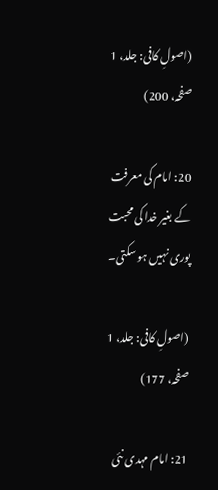(اصولِ کافی: جلد، 1 صفحہ، 200)

20: امام کی معرفت کے بغیر خدا کی محبت پوری نہیں ہو سکتی۔

(اصولِ کافی: جلد، 1 صفحہ، 177)

21: امام مہدی نئی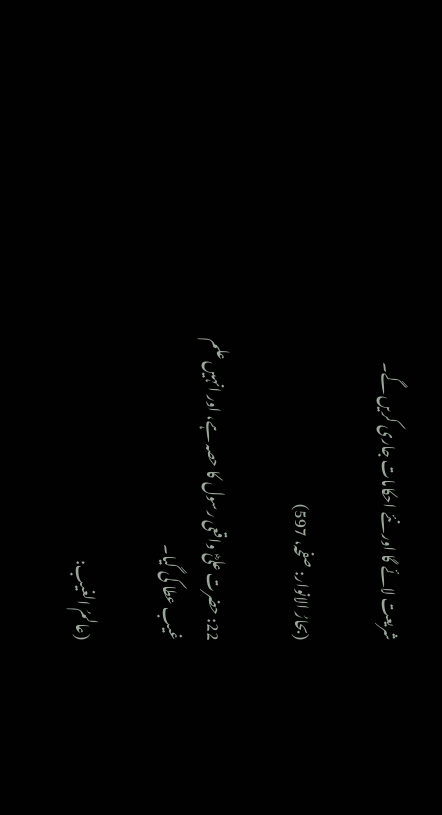شریعت لائے گا اور نئے احکامات جاری کریں گے۔

(بحارُ الانوار: صفحہ، 597)

22: حضرت علیؓ واقعی رسول کا حصہ ہے، اور انہیں علم غیب عطا کی گیا۔

(عالمُ الغیب: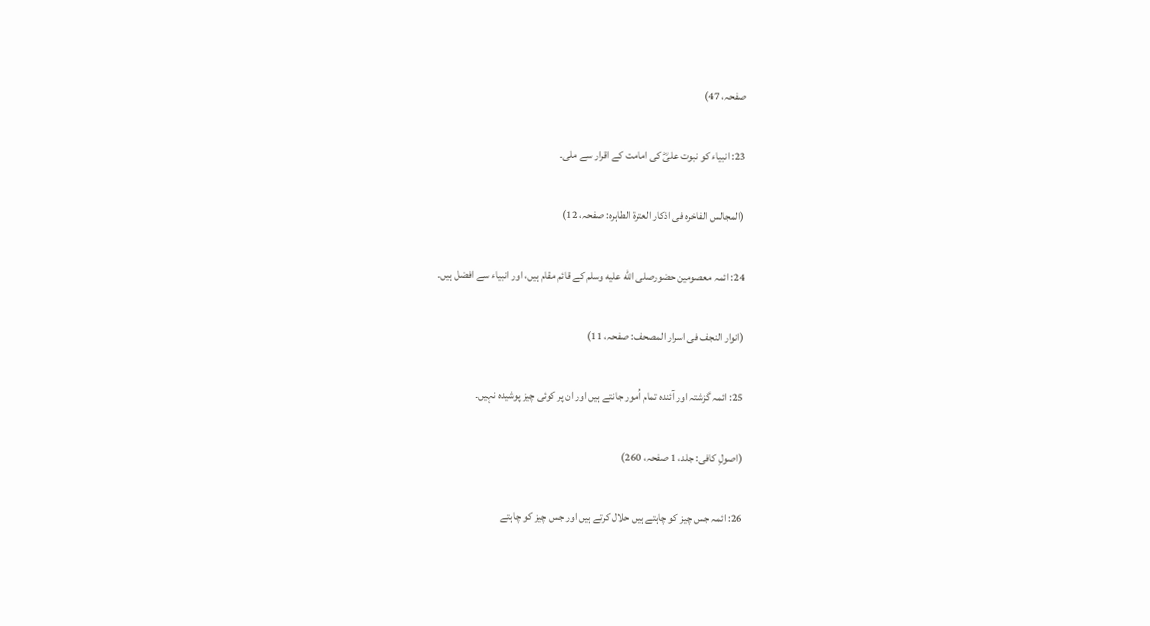صفحہ، 47)

23: انبیاء کو نبوت علیؓ کی امامت کے اقرار سے ملی۔

(المجالس الفاخرہ فی اذکار العترۃ الطاہرہ: صفحہ، 12)

24: ائمہ معصومین حضورصلى الله عليه وسلم کے قائم مقام ہیں، اور انبیاء سے افضل ہیں۔

(انوار النجف فی اسرار المصحف: صفحہ، 11)

25: ائمہ گزشتہ اور آئندہ تمام اُمور جانتے ہیں اور ان پر کوئی چیز پوشیدہ نہیں۔

(اصولِ کافی: جلد، 1 صفحہ، 260)

26: ائمہ جس چیز کو چاہتے ہیں حلال کرتے ہیں اور جس چیز کو چاہتے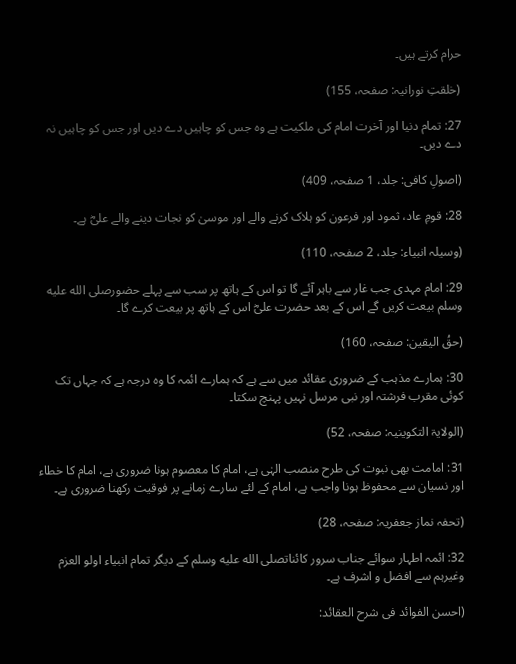حرام کرتے ہیں۔

(خلقتِ نورانیہ: صفحہ، 155)

27: تمام دنیا اور آخرت امام کی ملکیت ہے وہ جس کو چاہیں دے دیں اور جس کو چاہیں نہ دے دیں۔

(اصولِ کافی: جلد، 1 صفحہ، 409)

28: قومِ عاد، ثمود اور فرعون کو ہلاک کرنے والے اور موسیٰ کو نجات دینے والے علیؓ ہے۔

(وسیلہ انبیاء: جلد، 2 صفحہ، 110)

29: امام مہدی جب غار سے باہر آئے گا تو اس کے ہاتھ پر سب سے پہلے حضورصلى الله عليه وسلم بیعت کریں گے اس کے بعد حضرت علیؓ اس کے ہاتھ پر بیعت کرے گا۔

(حقُ الیقین: صفحہ، 160)

30: ہمارے مذہب کے ضروری عقائد میں سے ہے کہ ہمارے ائمہ کا وہ درجہ ہے کہ جہاں تک کوئی مقرب فرشتہ اور نبی مرسل نہیں پہنچ سکتا۔

(الولایۃ التکوینیہ: صفحہ، 52)

31: امامت بھی نبوت کی طرح منصب الہٰی ہے، امام کا معصوم ہونا ضروری ہے، امام کا خطاء اور نسیان سے محفوظ ہونا واجب ہے، امام کے لئے سارے زمانے پر فوقیت رکھنا ضروری ہے۔

(تحفہ نماز جعفریہ: صفحہ، 28)

32: ائمہ اطہار سوائے جناب سرور کائناتصلى الله عليه وسلم کے دیگر تمام انبیاء اولو العزم وغیرہم سے افضل و اشرف ہے۔

(احسن الفوائد فی شرح العقائد: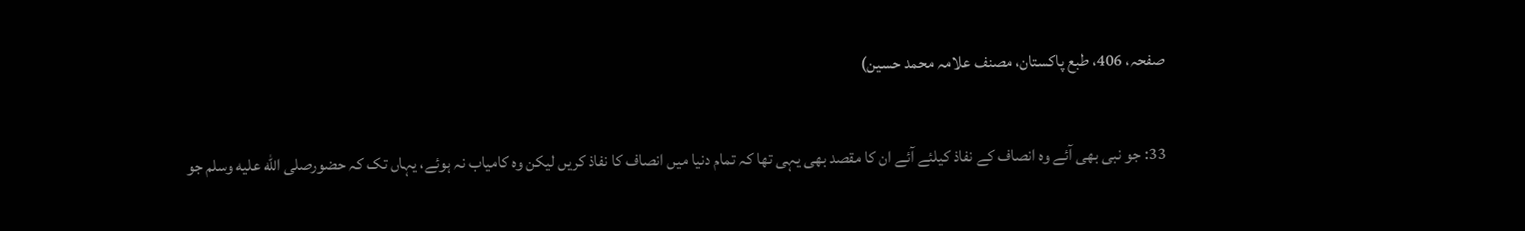صفحہ، 406، طبع پاکستان، مصنف علامہ محمد حسین)

33: جو نبی بھی آئے وہ انصاف کے نفاذ کیلئے آئے ان کا مقصد بھی یہی تھا کہ تمام دنیا میں انصاف کا نفاذ کریں لیکن وہ کامیاب نہ ہوئے، یہاں تک کہ حضورصلى الله عليه وسلم جو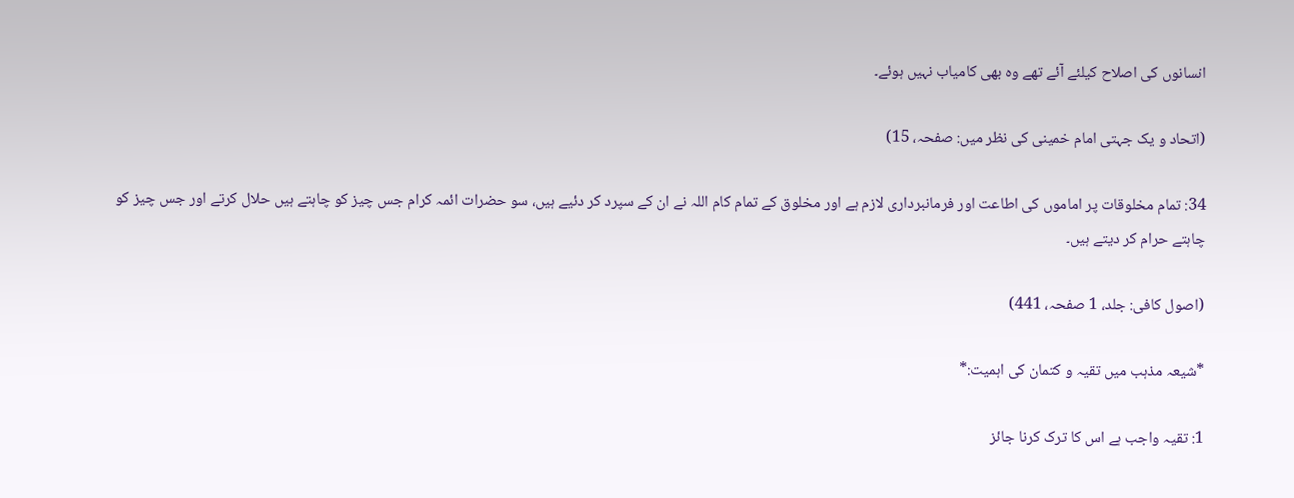انسانوں کی اصلاح کیلئے آئے تھے وہ بھی کامیاب نہیں ہوئے۔

(اتحاد و یک جہتی امام خمینی کی نظر میں: صفحہ، 15)

34: تمام مخلوقات پر اماموں کی اطاعت اور فرمانبرداری لازم ہے اور مخلوق کے تمام کام اللہ نے ان کے سپرد کر دئیے ہیں، سو حضرات ائمہ کرام جس چیز کو چاہتے ہیں حلال کرتے اور جس چیز کو چاہتے حرام کر دیتے ہیں۔

(اصول کافی: جلد، 1 صفحہ، 441)

*شیعہ مذہب میں تقیہ و کتمان کی اہمیت:*

1: تقیہ واجب ہے اس کا ترک کرنا جائز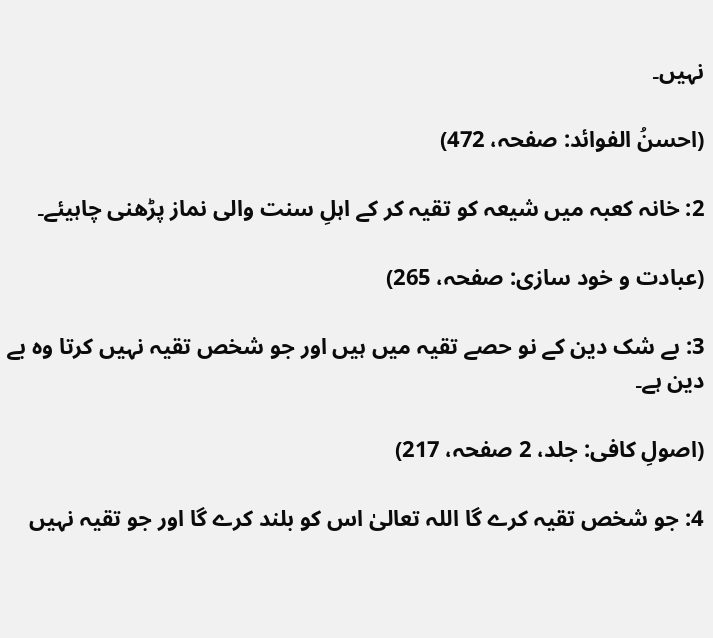نہیں۔

(احسنُ الفوائد: صفحہ، 472)

2: خانہ کعبہ میں شیعہ کو تقیہ کر کے اہلِ سنت والی نماز پڑھنی چاہیئے۔

(عبادت و خود سازی: صفحہ، 265)

3: بے شک دین کے نو حصے تقیہ میں ہیں اور جو شخص تقیہ نہیں کرتا وہ بے دین ہے۔

(اصولِ کافی: جلد، 2 صفحہ، 217)

4: جو شخص تقیہ کرے گا اللہ تعالیٰ اس کو بلند کرے گا اور جو تقیہ نہیں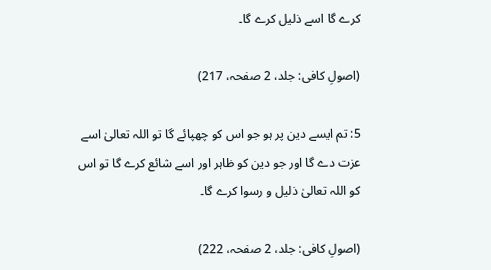کرے گا اسے ذلیل کرے گا۔

(اصولِ کافی: جلد، 2 صفحہ، 217)

5: تم ایسے دین پر ہو جو اس کو چھپائے گا تو اللہ تعالیٰ اسے عزت دے گا اور جو دین کو ظاہر اور اسے شائع کرے گا تو اس کو اللہ تعالیٰ ذلیل و رسوا کرے گا۔

(اصولِ کافی: جلد، 2 صفحہ، 222)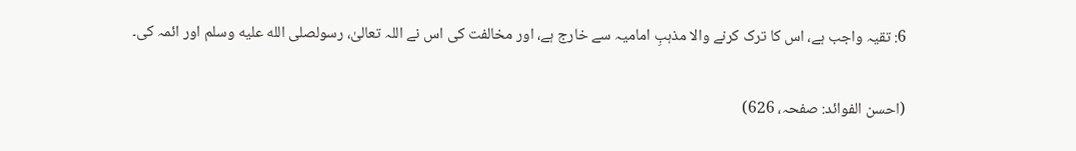6: تقیہ واجب ہے، اس کا ترک کرنے والا مذہبِ امامیہ سے خارج ہے، اور مخالفت کی اس نے اللہ تعالیٰ، رسولصلى الله عليه وسلم اور ائمہ کی۔

(احسن الفوائد: صفحہ، 626)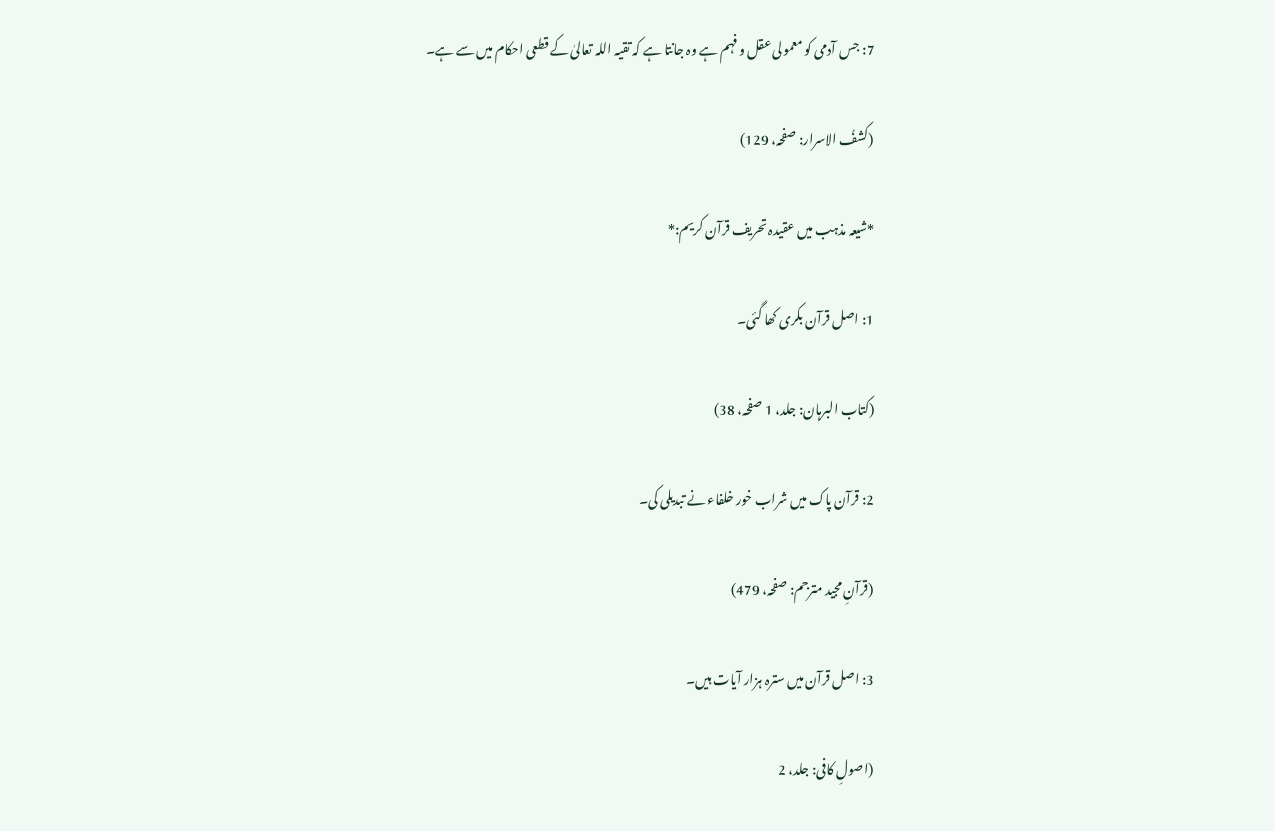7: جس آدمی کو معمولی عقل و فہم ہے وہ جانتا ہے کہ تقیہ اللہ تعالیٰ کے قطعی احکام میں سے ہے۔

(کشفُ الاسرار: صفحہ، 129)

*شیعہ مذہب میں عقیدہ تحریف قرآن کریم:*

1: اصل قرآن بکری کھا گئی۔

(کتاب البرہان: جلد، 1 صفحہ، 38)

2: قرآن پاک میں شراب خور خلفاء نے تبدیلی کی۔

(قرآنِ مجید مترجم: صفحہ، 479)

3: اصل قرآن میں سترہ ہزار آیات ہیں۔

(اصولِ کافی: جلد، 2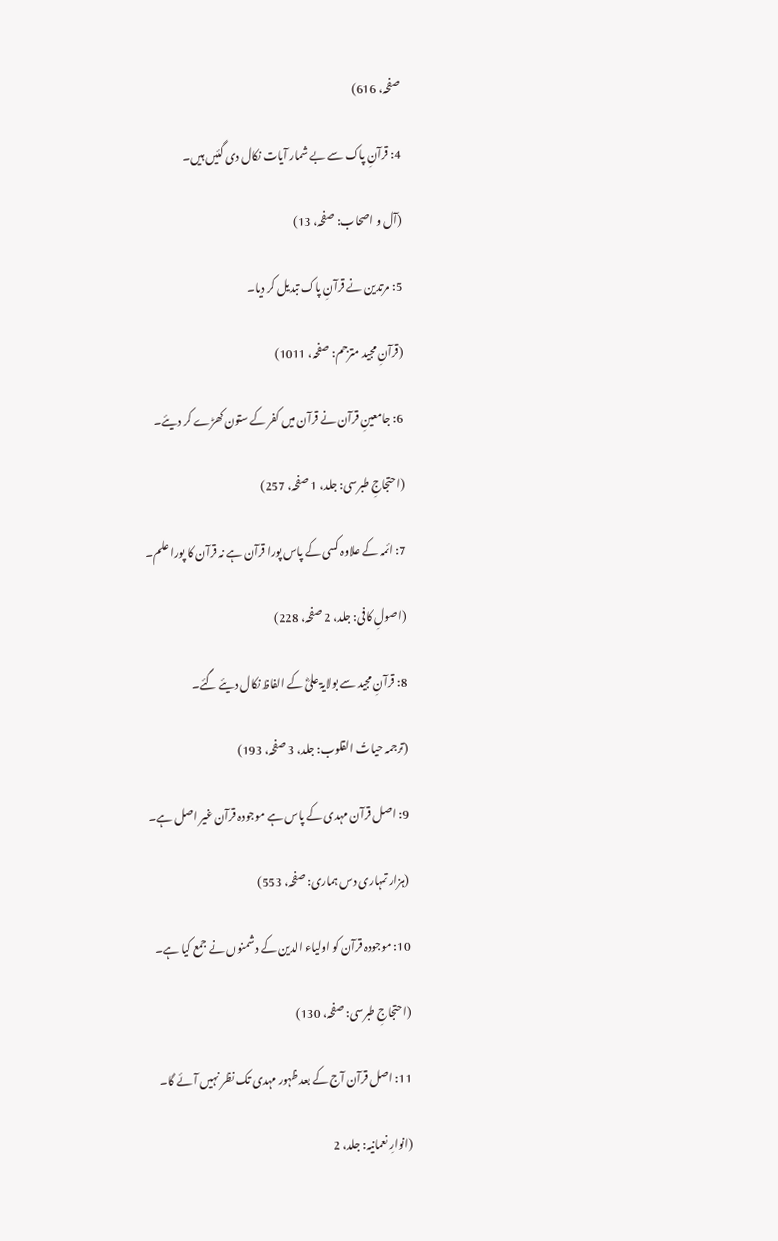صفحہ، 616)

4: قرآنِ پاک سے بے شمار آیات نکال دی گئیں ہیں۔

(آل و اصحاب: صفحہ، 13)

5: مرتدین نے قرآنِ پاک تبدیل کر دیا۔

(قرآنِ مجید مترجم: صفحہ، 1011)

6: جامعینِ قرآن نے قرآن میں کفر کے ستون کھڑے کر دیئے۔

(احتجاجِ طبرسی: جلد، 1 صفحہ، 257)

7: ائمہ کے علاوہ کسی کے پاس پورا قرآن ہے نہ قرآن کا پورا علم۔

(اصولِ کافی: جلد، 2 صفحہ، 228)

8: قرآنِ مجید سے بولایۃ علیؓ کے الفاظ نکال دیئے گئے۔

(ترجمہ حیاتُ القلوب: جلد، 3 صفحہ، 193)

9: اصل قرآن مہدی کے پاس ہے موجودہ قرآن غیر اصل ہے۔

(ہزار تمہاری دس ہماری: صفحہ، 553)

10: موجودہ قرآن کو اولیاء الدین کے دشمنوں نے جمع کیا ہے۔

(احتجاجِ طبرسی: صفحہ، 130)

11: اصل قرآن آج کے بعد ظہور مہدی تک نظر نہیں آئے گا۔

(انوارِ نعمانیہ: جلد، 2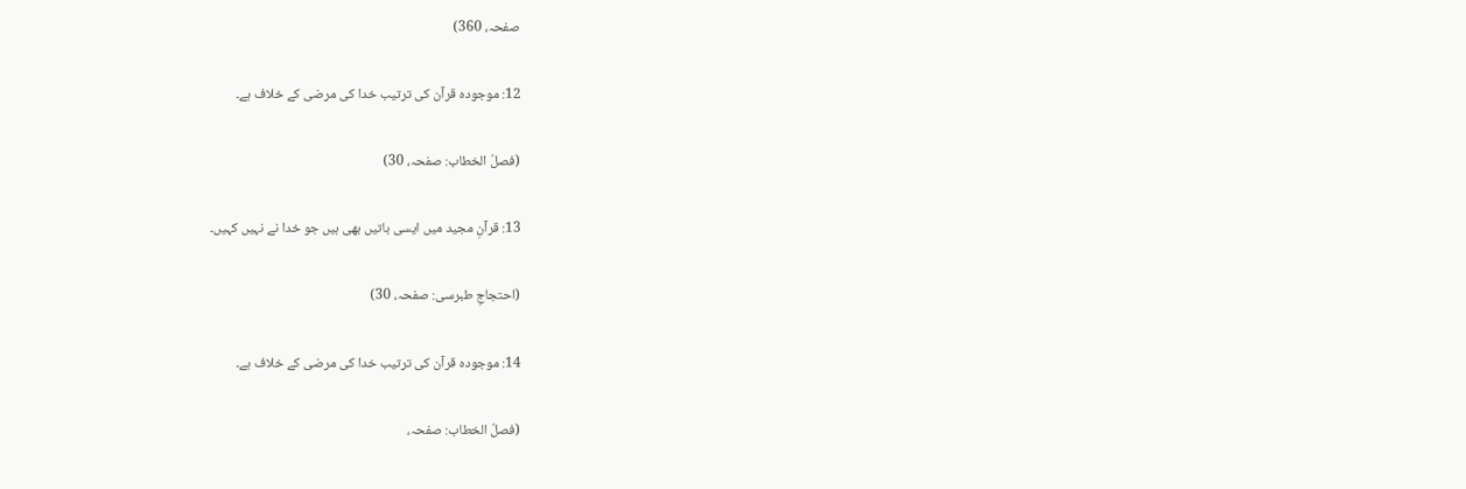صفحہ، 360)

12: موجودہ قرآن کی ترتیب خدا کی مرضی کے خلاف ہے۔

(فصلُ الخطاب: صفحہ، 30)

13: قرآنِ مجید میں ایسی باتیں بھی ہیں جو خدا نے نہیں کہیں۔

(احتجاجِ طبرسی: صفحہ، 30)

14: موجودہ قرآن کی ترتیب خدا کی مرضی کے خلاف ہے۔

(فصلُ الخطاب: صفحہ،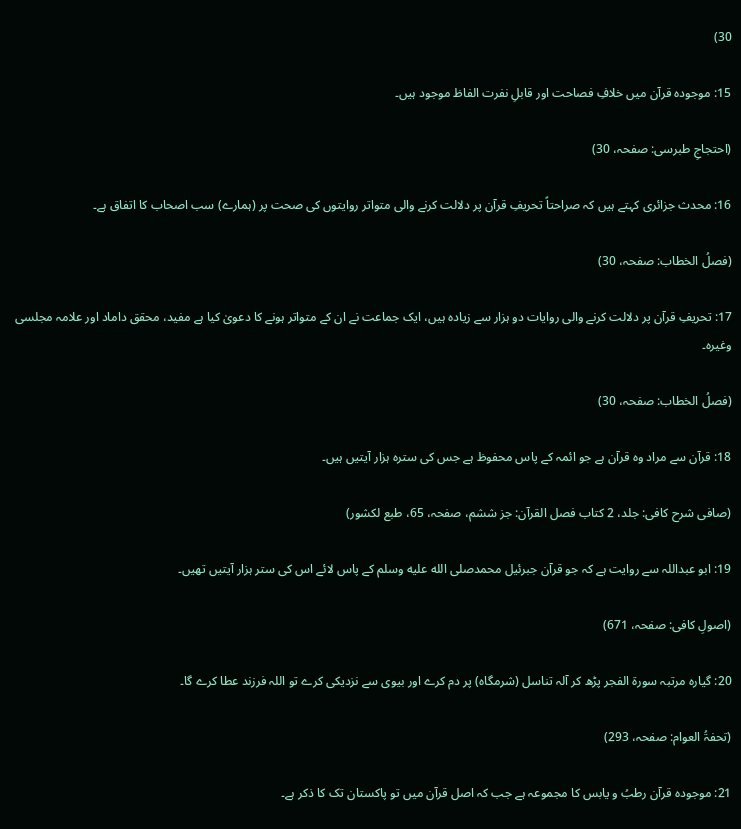30)

15: موجودہ قرآن میں خلافِ فصاحت اور قابلِ نفرت الفاظ موجود ہیں۔

(احتجاجِ طبرسی: صفحہ، 30)

16: محدث جزائری کہتے ہیں کہ صراحتاً تحریفِ قرآن پر دلالت کرنے والی متواتر روایتوں کی صحت پر (ہمارے) سب اصحاب کا اتفاق ہے۔

(فصلُ الخطاب: صفحہ، 30)

17: تحریفِ قرآن پر دلالت کرنے والی روایات دو ہزار سے زیادہ ہیں، ایک جماعت نے ان کے متواتر ہونے کا دعویٰ کیا ہے مفید، محقق داماد اور علامہ مجلسی وغیرہ۔

(فصلُ الخطاب: صفحہ، 30)

18: قرآن سے مراد وہ قرآن ہے جو ائمہ کے پاس محفوظ ہے جس کی سترہ ہزار آیتیں ہیں۔

(صافی شرح کافی: جلد، 2 کتاب فصل القرآن: جز ششم، صفحہ، 65، طبع لکشور)

19: ابو عبداللہ سے روایت ہے کہ جو قرآن جبرئیل محمدصلى الله عليه وسلم کے پاس لائے اس کی ستر ہزار آیتیں تھیں۔

(اصولِ کافی: صفحہ، 671)

20: گیارہ مرتبہ سورۃ الفجر پڑھ کر آلہ تناسل (شرمگاہ) پر دم کرے اور بیوی سے نزدیکی کرے تو اللہ فرزند عطا کرے گا۔

(تحفۃُ العوام: صفحہ، 293)

21: موجودہ قرآن رطبُ و یابس کا مجموعہ ہے جب کہ اصل قرآن میں تو پاکستان تک کا ذکر ہے۔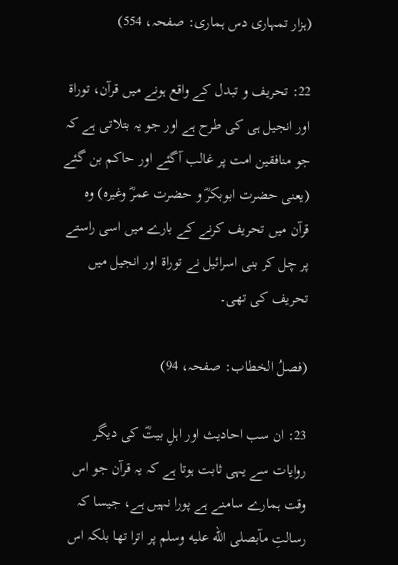(ہزار تمہاری دس ہماری: صفحہ، 554)

22: تحریف و تبدل کے واقع ہونے میں قرآن، توراۃ اور انجیل ہی کی طرح ہے اور جو یہ بتلاتی ہے کہ جو منافقین امت پر غالب آگئے اور حاکم بن گئے (یعنی حضرت ابوبکرؓ و حضرت عمرؓ وغیرہ) وہ قرآن میں تحریف کرنے کے بارے میں اسی راستے پر چل کر بنی اسرائیل نے توراۃ اور انجیل میں تحریف کی تھی۔

(فصلُ الخطاب: صفحہ، 94)

23: ان سب احادیث اور اہلِ بیتؓ کی دیگر روایات سے یہی ثابت ہوتا ہے کہ یہ قرآن جو اس وقت ہمارے سامنے ہے پورا نہیں ہے، جیسا کہ رسالتِ مآبصلى الله عليه وسلم پر اترا تھا بلکہ اس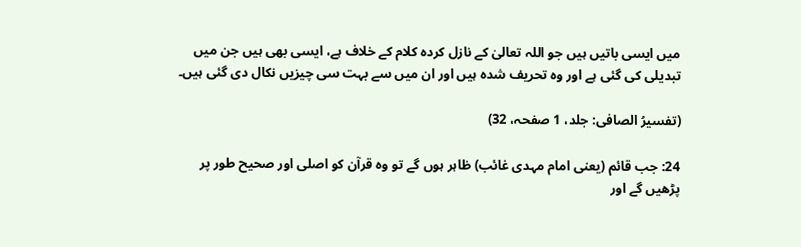میں ایسی باتیں ہیں جو اللہ تعالیٰ کے نازل کردہ کلام کے خلاف ہے، ایسی بھی ہیں جن میں تبدیلی کی گئی ہے اور وہ تحریف شدہ ہیں اور ان میں سے بہت سی چیزیں نکال دی گئی ہیں۔

(تفسیرُ الصافی: جلد، 1 صفحہ، 32)

24: جب قائم (یعنی امام مہدی غائب) ظاہر ہوں گے تو وہ قرآن کو اصلی اور صحیح طور پر پڑھیں گے اور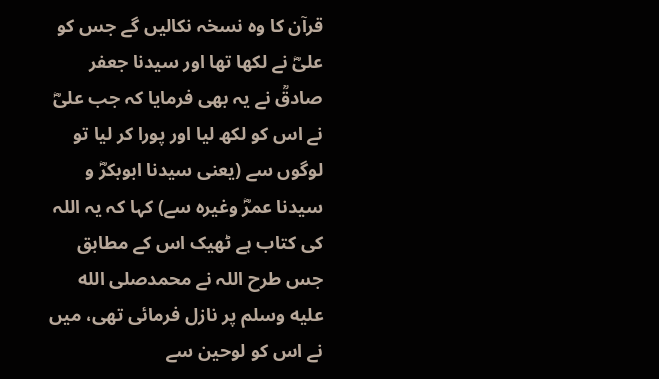قرآن کا وہ نسخہ نکالیں گے جس کو علیؓ نے لکھا تھا اور سیدنا جعفر صادقؒ نے یہ بھی فرمایا کہ جب علیؓ نے اس کو لکھ لیا اور پورا کر لیا تو لوگوں سے (یعنی سیدنا ابوبکرؓ و سیدنا عمرؓ وغیرہ سے) کہا کہ یہ اللہ کی کتاب ہے ٹھیک اس کے مطابق جس طرح اللہ نے محمدصلى الله عليه وسلم پر نازل فرمائی تھی، میں نے اس کو لوحین سے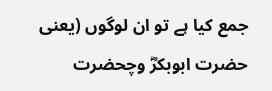جمع کیا ہے تو ان لوگوں (یعنی حضرت ابوبکرؓ وچحضرت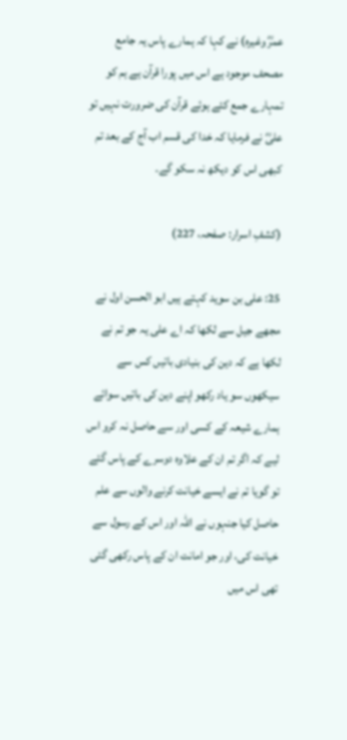عمرؓ وغیرہ) نے کہا کہ ہمارے پاس یہ جامع مصحف موجود ہے اس میں پورا قرآن ہے ہم کو تمہارے جمع کئے ہوئے قرآن کی ضرورت نہیں تو علیؓ نے فرمایا کہ خدا کی قسم اب آج کے بعد تم کبھی اس کو دیکھ نہ سکو گے۔

(کشفِ اسرار: صفحہ، 227)

25: علی بن سوید کہتے ہیں ابو الحسن اول نے مجھے جیل سے لکھا کہ اے علی یہ جو تم نے لکھا ہے کہ دین کی بنیادی باتیں کس سے سیکھوں سو یاد رکھو اپنے دین کی باتیں سوائے ہمارے شیعہ کے کسی اور سے حاصل نہ کرو اس لیے کہ اگر تم ان کے علاوہ دوسرے کے پاس گئے تو گویا تم نے ایسے خیانت کرنے والوں سے علم حاصل کیا جنہوں نے اللہ اور اس کے رسول سے خیانت کی، اور جو امانت ان کے پاس رکھی گئی تھی اس میں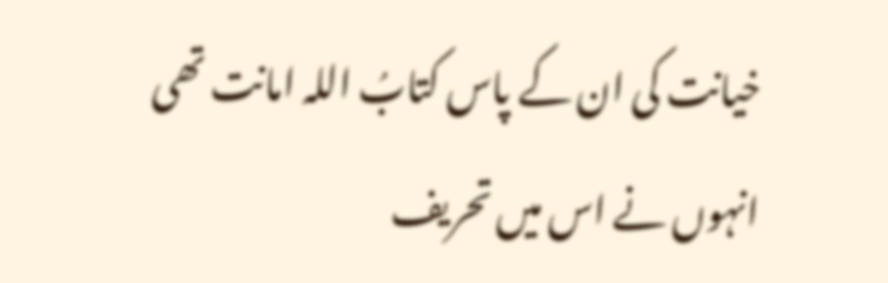خیانت کی ان کے پاس کتابُ اللہ امانت تھی انہوں نے اس میں تحریف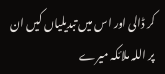کر ڈالی اور اس میں تبدیلیاں کیں ان پر اللہ ملائکہ میرے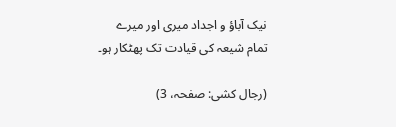نیک آباؤ و اجداد میری اور میرے تمام شیعہ کی قیادت تک پھٹکار ہو۔

(رجال کشی: صفحہ، 3)